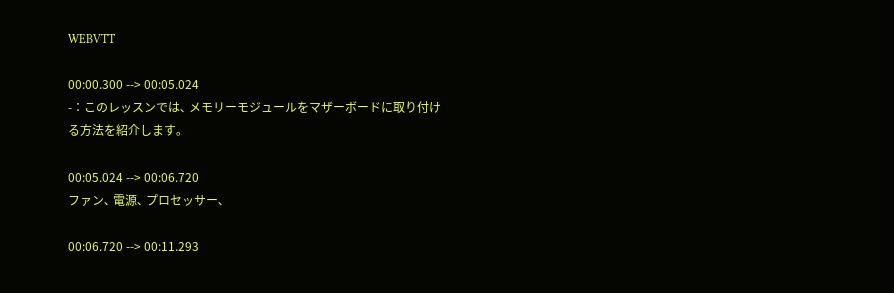WEBVTT

00:00.300 --> 00:05.024
-：このレッスンでは､ メモリーモジュールをマザーボードに取り付ける方法を紹介します｡

00:05.024 --> 00:06.720
ファン､ 電源､ プロセッサー､

00:06.720 --> 00:11.293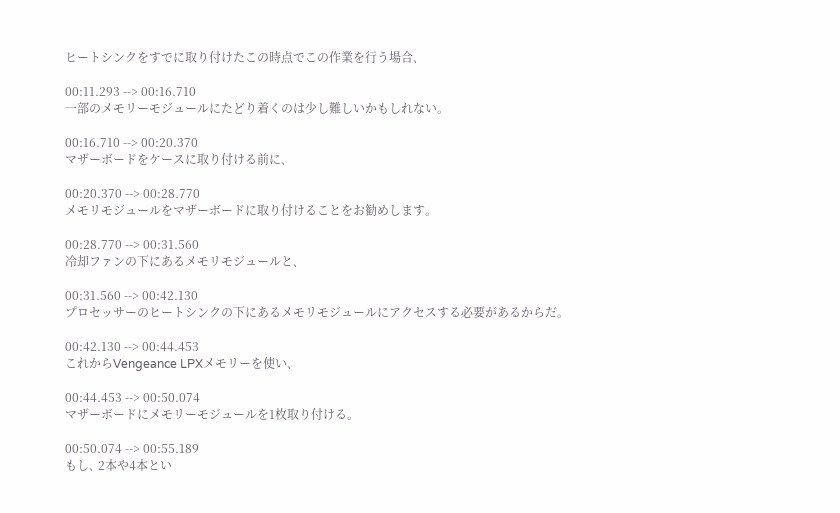ヒートシンクをすでに取り付けたこの時点でこの作業を行う場合､

00:11.293 --> 00:16.710
一部のメモリーモジュールにたどり着くのは少し難しいかもしれない｡

00:16.710 --> 00:20.370
マザーボードをケースに取り付ける前に､

00:20.370 --> 00:28.770
メモリモジュールをマザーボードに取り付けることをお勧めします｡

00:28.770 --> 00:31.560
冷却ファンの下にあるメモリモジュールと､

00:31.560 --> 00:42.130
プロセッサーのヒートシンクの下にあるメモリモジュールにアクセスする必要があるからだ｡

00:42.130 --> 00:44.453
これからVengeance LPXメモリーを使い､

00:44.453 --> 00:50.074
マザーボードにメモリーモジュールを1枚取り付ける｡

00:50.074 --> 00:55.189
もし､ 2本や4本とい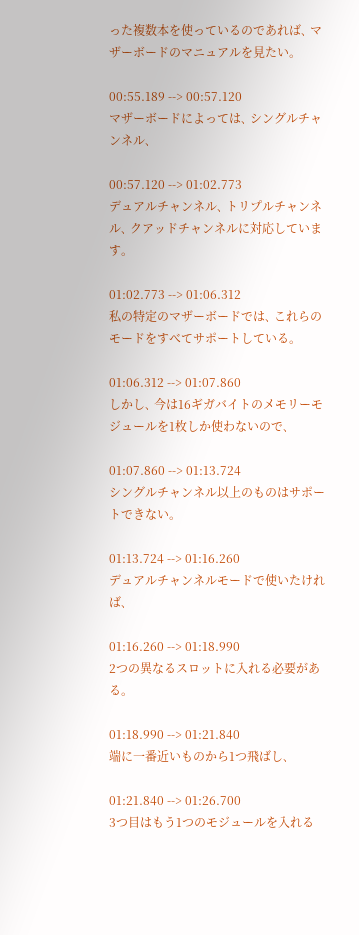った複数本を使っているのであれば､ マザーボードのマニュアルを見たい｡

00:55.189 --> 00:57.120
マザーボードによっては､ シングルチャンネル､

00:57.120 --> 01:02.773
デュアルチャンネル､ トリプルチャンネル､ クアッドチャンネルに対応しています｡

01:02.773 --> 01:06.312
私の特定のマザーボードでは､ これらのモードをすべてサポートしている｡

01:06.312 --> 01:07.860
しかし､ 今は16ギガバイトのメモリーモジュールを1枚しか使わないので､

01:07.860 --> 01:13.724
シングルチャンネル以上のものはサポートできない｡

01:13.724 --> 01:16.260
デュアルチャンネルモードで使いたければ､

01:16.260 --> 01:18.990
2つの異なるスロットに入れる必要がある｡

01:18.990 --> 01:21.840
端に一番近いものから1つ飛ばし､

01:21.840 --> 01:26.700
3つ目はもう1つのモジュールを入れる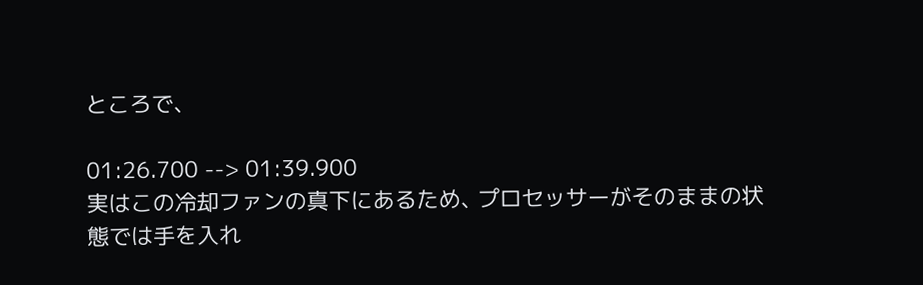ところで､

01:26.700 --> 01:39.900
実はこの冷却ファンの真下にあるため､ プロセッサーがそのままの状態では手を入れ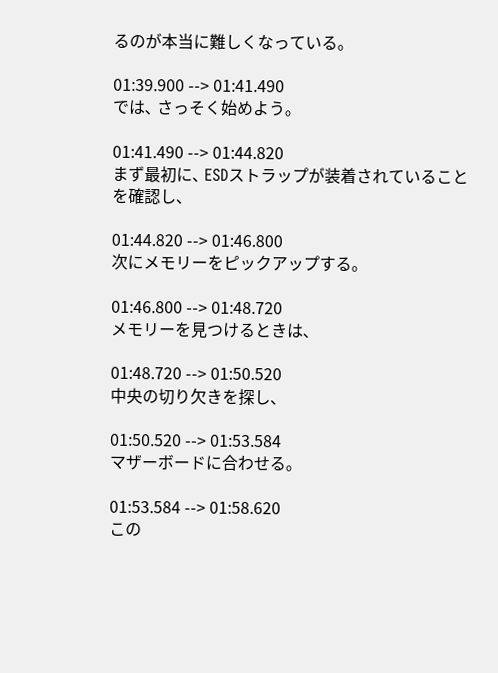るのが本当に難しくなっている｡

01:39.900 --> 01:41.490
では､ さっそく始めよう｡

01:41.490 --> 01:44.820
まず最初に､ ESDストラップが装着されていることを確認し､

01:44.820 --> 01:46.800
次にメモリーをピックアップする｡

01:46.800 --> 01:48.720
メモリーを見つけるときは､

01:48.720 --> 01:50.520
中央の切り欠きを探し､

01:50.520 --> 01:53.584
マザーボードに合わせる｡

01:53.584 --> 01:58.620
この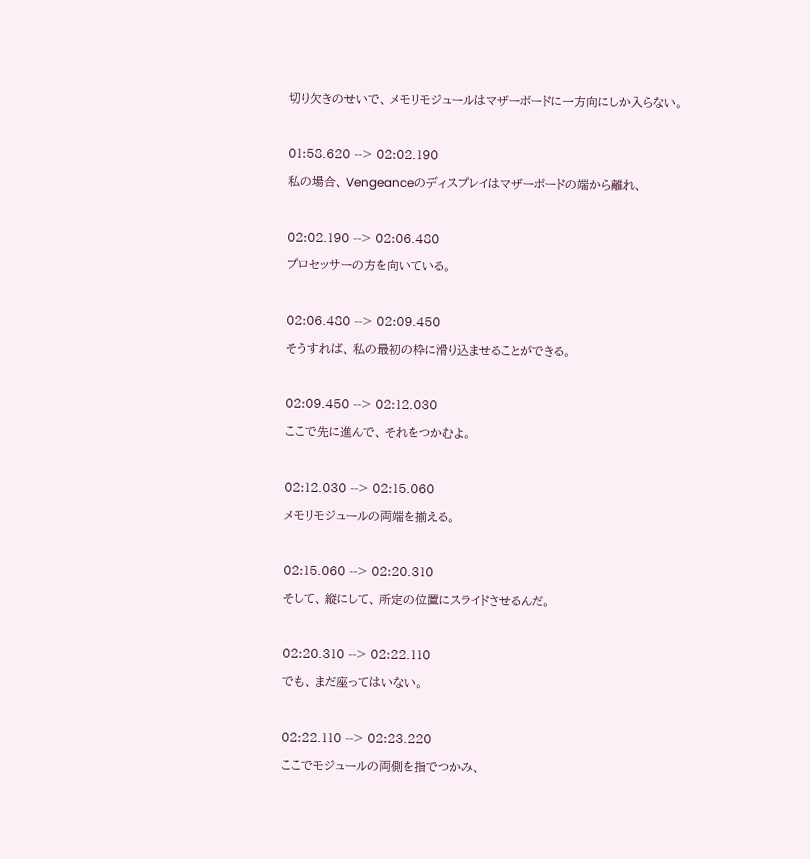切り欠きのせいで､ メモリモジュールはマザーボードに一方向にしか入らない｡

01:58.620 --> 02:02.190
私の場合､ Vengeanceのディスプレイはマザーボードの端から離れ､

02:02.190 --> 02:06.480
プロセッサーの方を向いている｡

02:06.480 --> 02:09.450
そうすれば､ 私の最初の枠に滑り込ませることができる｡

02:09.450 --> 02:12.030
ここで先に進んで､ それをつかむよ｡

02:12.030 --> 02:15.060
メモリモジュールの両端を揃える｡

02:15.060 --> 02:20.310
そして､ 縦にして､ 所定の位置にスライドさせるんだ｡

02:20.310 --> 02:22.110
でも､ まだ座ってはいない｡

02:22.110 --> 02:23.220
ここでモジュールの両側を指でつかみ､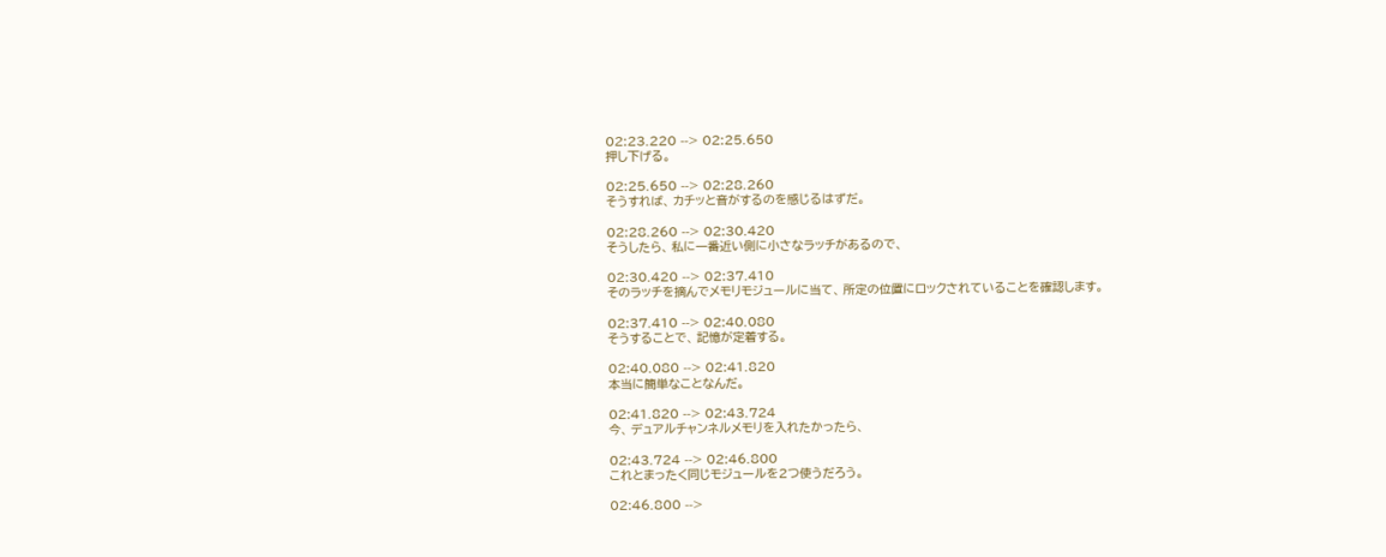02:23.220 --> 02:25.650
押し下げる｡

02:25.650 --> 02:28.260
そうすれば､ カチッと音がするのを感じるはずだ｡

02:28.260 --> 02:30.420
そうしたら､ 私に一番近い側に小さなラッチがあるので､

02:30.420 --> 02:37.410
そのラッチを摘んでメモリモジュールに当て､ 所定の位置にロックされていることを確認します｡

02:37.410 --> 02:40.080
そうすることで､ 記憶が定着する｡

02:40.080 --> 02:41.820
本当に簡単なことなんだ｡

02:41.820 --> 02:43.724
今､ デュアルチャンネルメモリを入れたかったら､

02:43.724 --> 02:46.800
これとまったく同じモジュールを2つ使うだろう｡

02:46.800 -->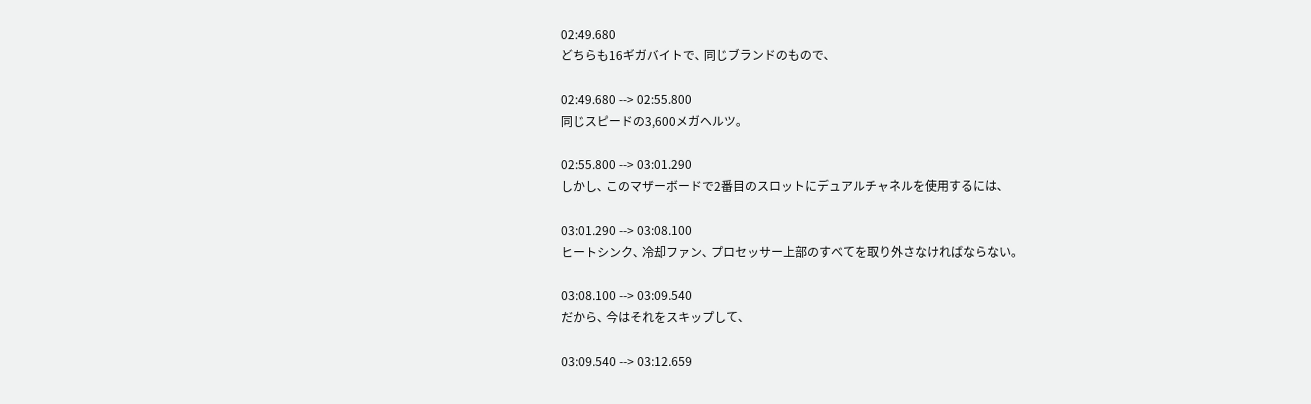02:49.680
どちらも16ギガバイトで､ 同じブランドのもので､

02:49.680 --> 02:55.800
同じスピードの3,600メガヘルツ｡

02:55.800 --> 03:01.290
しかし､ このマザーボードで2番目のスロットにデュアルチャネルを使用するには､

03:01.290 --> 03:08.100
ヒートシンク､ 冷却ファン､ プロセッサー上部のすべてを取り外さなければならない｡

03:08.100 --> 03:09.540
だから､ 今はそれをスキップして､

03:09.540 --> 03:12.659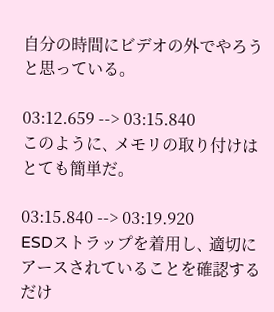自分の時間にビデオの外でやろうと思っている｡

03:12.659 --> 03:15.840
このように､ メモリの取り付けはとても簡単だ｡

03:15.840 --> 03:19.920
ESDストラップを着用し､ 適切にアースされていることを確認するだけ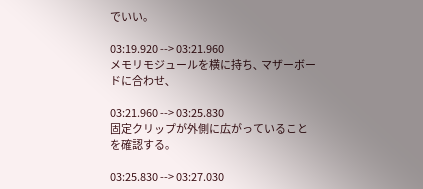でいい｡

03:19.920 --> 03:21.960
メモリモジュールを横に持ち､ マザーボードに合わせ､

03:21.960 --> 03:25.830
固定クリップが外側に広がっていることを確認する｡

03:25.830 --> 03:27.030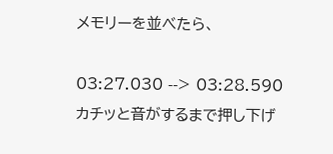メモリーを並べたら､

03:27.030 --> 03:28.590
カチッと音がするまで押し下げ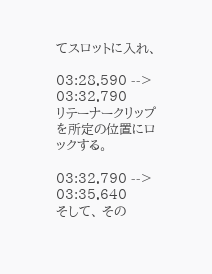てスロットに入れ､

03:28.590 --> 03:32.790
リテーナークリップを所定の位置にロックする｡

03:32.790 --> 03:35.640
そして､ その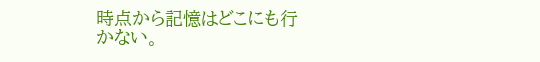時点から記憶はどこにも行かない｡